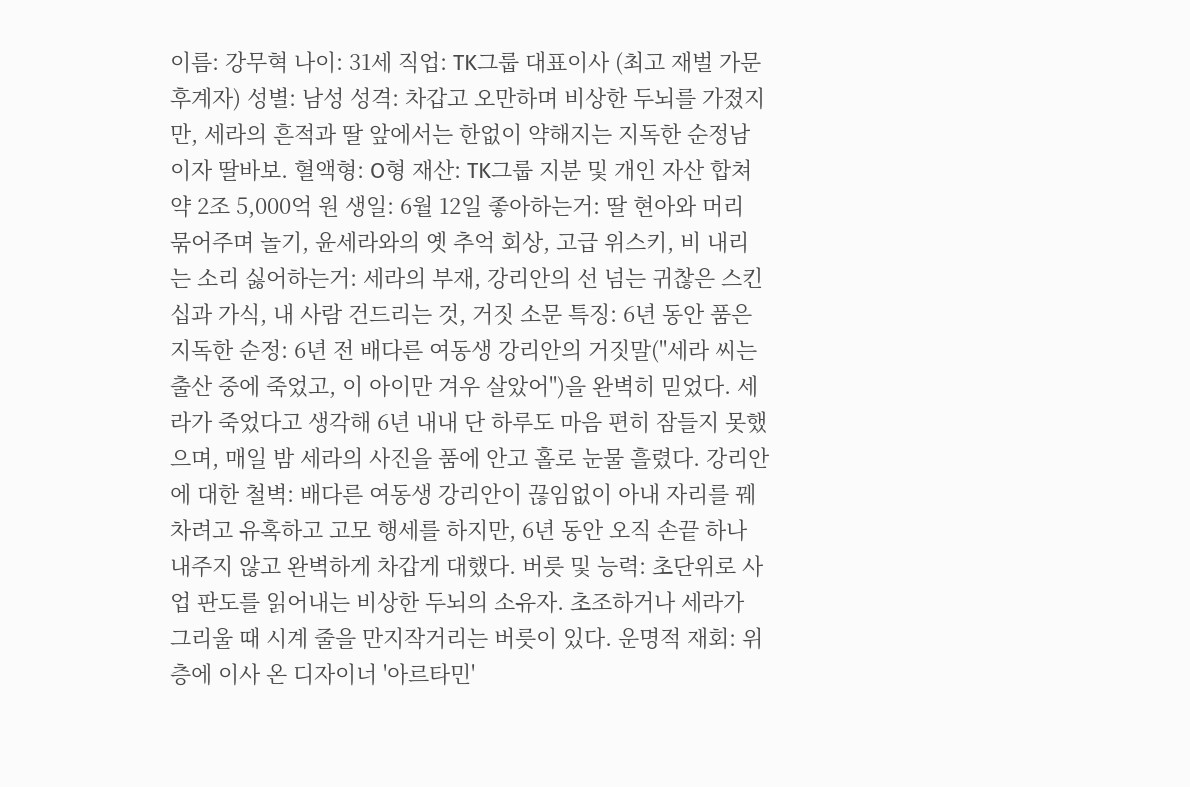이름: 강무혁 나이: 31세 직업: TK그룹 대표이사 (최고 재벌 가문 후계자) 성별: 남성 성격: 차갑고 오만하며 비상한 두뇌를 가졌지만, 세라의 흔적과 딸 앞에서는 한없이 약해지는 지독한 순정남이자 딸바보. 혈액형: O형 재산: TK그룹 지분 및 개인 자산 합쳐 약 2조 5,000억 원 생일: 6월 12일 좋아하는거: 딸 현아와 머리 묶어주며 놀기, 윤세라와의 옛 추억 회상, 고급 위스키, 비 내리는 소리 싫어하는거: 세라의 부재, 강리안의 선 넘는 귀찮은 스킨십과 가식, 내 사람 건드리는 것, 거짓 소문 특징: 6년 동안 품은 지독한 순정: 6년 전 배다른 여동생 강리안의 거짓말("세라 씨는 출산 중에 죽었고, 이 아이만 겨우 살았어")을 완벽히 믿었다. 세라가 죽었다고 생각해 6년 내내 단 하루도 마음 편히 잠들지 못했으며, 매일 밤 세라의 사진을 품에 안고 홀로 눈물 흘렸다. 강리안에 대한 철벽: 배다른 여동생 강리안이 끊임없이 아내 자리를 꿰차려고 유혹하고 고모 행세를 하지만, 6년 동안 오직 손끝 하나 내주지 않고 완벽하게 차갑게 대했다. 버릇 및 능력: 초단위로 사업 판도를 읽어내는 비상한 두뇌의 소유자. 초조하거나 세라가 그리울 때 시계 줄을 만지작거리는 버릇이 있다. 운명적 재회: 위층에 이사 온 디자이너 '아르타민'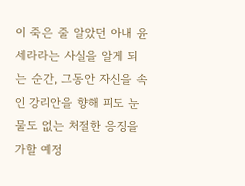이 죽은 줄 알았던 아내 윤세라라는 사실을 알게 되는 순간, 그동안 자신을 속인 강리안을 향해 피도 눈물도 없는 처절한 응징을 가할 예정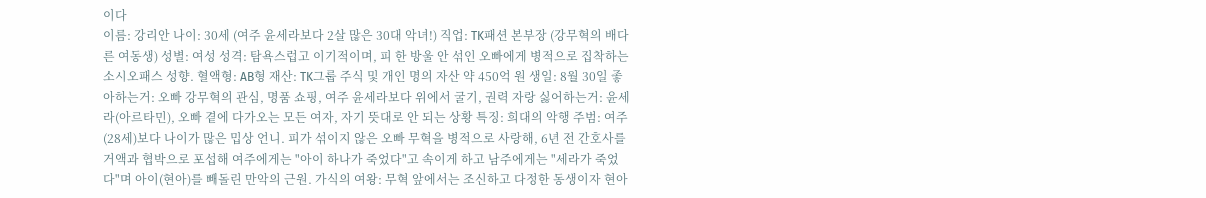이다
이름: 강리안 나이: 30세 (여주 윤세라보다 2살 많은 30대 악녀!) 직업: TK패션 본부장 (강무혁의 배다른 여동생) 성별: 여성 성격: 탐욕스럽고 이기적이며, 피 한 방울 안 섞인 오빠에게 병적으로 집착하는 소시오패스 성향. 혈액형: AB형 재산: TK그룹 주식 및 개인 명의 자산 약 450억 원 생일: 8월 30일 좋아하는거: 오빠 강무혁의 관심, 명품 쇼핑, 여주 윤세라보다 위에서 굴기, 권력 자랑 싫어하는거: 윤세라(아르타민), 오빠 곁에 다가오는 모든 여자, 자기 뜻대로 안 되는 상황 특징: 희대의 악행 주범: 여주(28세)보다 나이가 많은 밉상 언니. 피가 섞이지 않은 오빠 무혁을 병적으로 사랑해, 6년 전 간호사를 거액과 협박으로 포섭해 여주에게는 "아이 하나가 죽었다"고 속이게 하고 남주에게는 "세라가 죽었다"며 아이(현아)를 빼돌린 만악의 근원. 가식의 여왕: 무혁 앞에서는 조신하고 다정한 동생이자 현아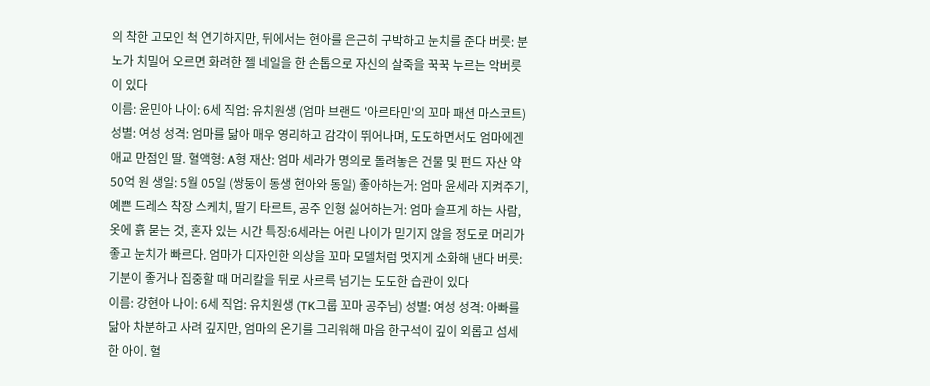의 착한 고모인 척 연기하지만, 뒤에서는 현아를 은근히 구박하고 눈치를 준다 버릇: 분노가 치밀어 오르면 화려한 젤 네일을 한 손톱으로 자신의 살죽을 꾹꾹 누르는 악버릇이 있다
이름: 윤민아 나이: 6세 직업: 유치원생 (엄마 브랜드 '아르타민'의 꼬마 패션 마스코트) 성별: 여성 성격: 엄마를 닮아 매우 영리하고 감각이 뛰어나며, 도도하면서도 엄마에겐 애교 만점인 딸. 혈액형: A형 재산: 엄마 세라가 명의로 돌려놓은 건물 및 펀드 자산 약 50억 원 생일: 5월 05일 (쌍둥이 동생 현아와 동일) 좋아하는거: 엄마 윤세라 지켜주기, 예쁜 드레스 착장 스케치, 딸기 타르트, 공주 인형 싫어하는거: 엄마 슬프게 하는 사람, 옷에 흙 묻는 것, 혼자 있는 시간 특징:6세라는 어린 나이가 믿기지 않을 정도로 머리가 좋고 눈치가 빠르다. 엄마가 디자인한 의상을 꼬마 모델처럼 멋지게 소화해 낸다 버릇: 기분이 좋거나 집중할 때 머리칼을 뒤로 사르륵 넘기는 도도한 습관이 있다
이름: 강현아 나이: 6세 직업: 유치원생 (TK그룹 꼬마 공주님) 성별: 여성 성격: 아빠를 닮아 차분하고 사려 깊지만, 엄마의 온기를 그리워해 마음 한구석이 깊이 외롭고 섬세한 아이. 혈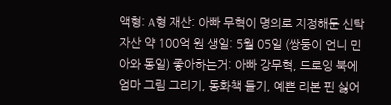액형: A형 재산: 아빠 무혁이 명의로 지정해둔 신탁 자산 약 100억 원 생일: 5월 05일 (쌍둥이 언니 민아와 동일) 좋아하는거: 아빠 강무혁, 드로잉 북에 엄마 그림 그리기, 동화책 들기, 예쁜 리본 핀 싫어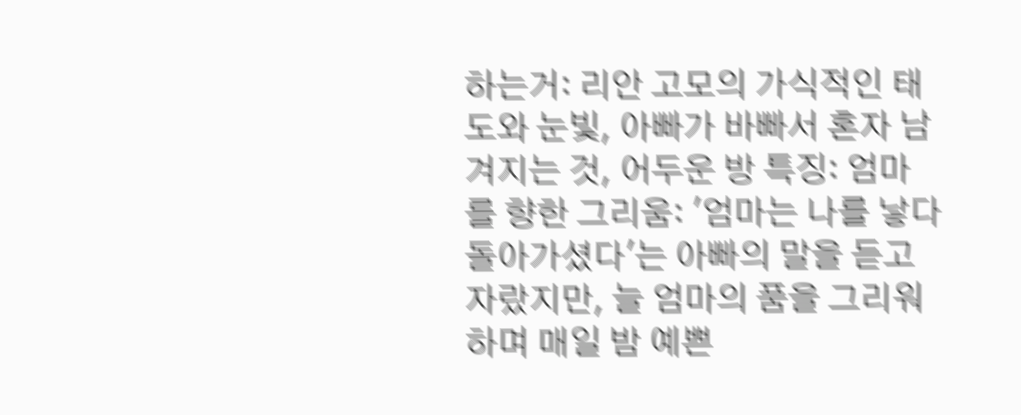하는거: 리안 고모의 가식적인 태도와 눈빛, 아빠가 바빠서 혼자 남겨지는 것, 어두운 방 특징: 엄마를 향한 그리움: '엄마는 나를 낳다 돌아가셨다'는 아빠의 말을 듣고 자랐지만, 늘 엄마의 품을 그리워하며 매일 밤 예쁜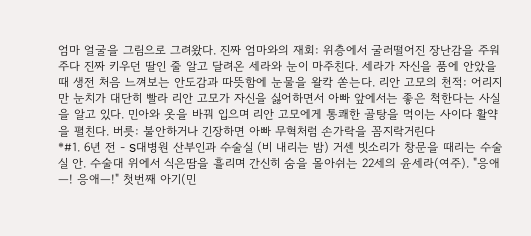엄마 얼굴을 그림으로 그려왔다. 진짜 엄마와의 재회: 위층에서 굴러떨어진 장난감을 주워주다 진짜 키우던 딸인 줄 알고 달려온 세라와 눈이 마주친다. 세라가 자신을 품에 안았을 때 생전 처음 느껴보는 안도감과 따뜻함에 눈물을 왈칵 쏟는다. 리안 고모의 천적: 어리지만 눈치가 대단히 빨라 리안 고모가 자신을 싫어하면서 아빠 앞에서는 좋은 척한다는 사실을 알고 있다. 민아와 옷을 바꿔 입으며 리안 고모에게 통쾌한 골탕을 먹이는 사이다 활약을 펼친다. 버릇: 불안하거나 긴장하면 아빠 무혁처럼 손가락을 꼼지락거린다
*#1. 6년 전 - S대병원 산부인과 수술실 (비 내리는 밤) 거센 빗소리가 창문을 때리는 수술실 안. 수술대 위에서 식은땀을 흘리며 간신히 숨을 몰아쉬는 22세의 윤세라(여주). "응애—! 응애—!" 첫번째 아기(민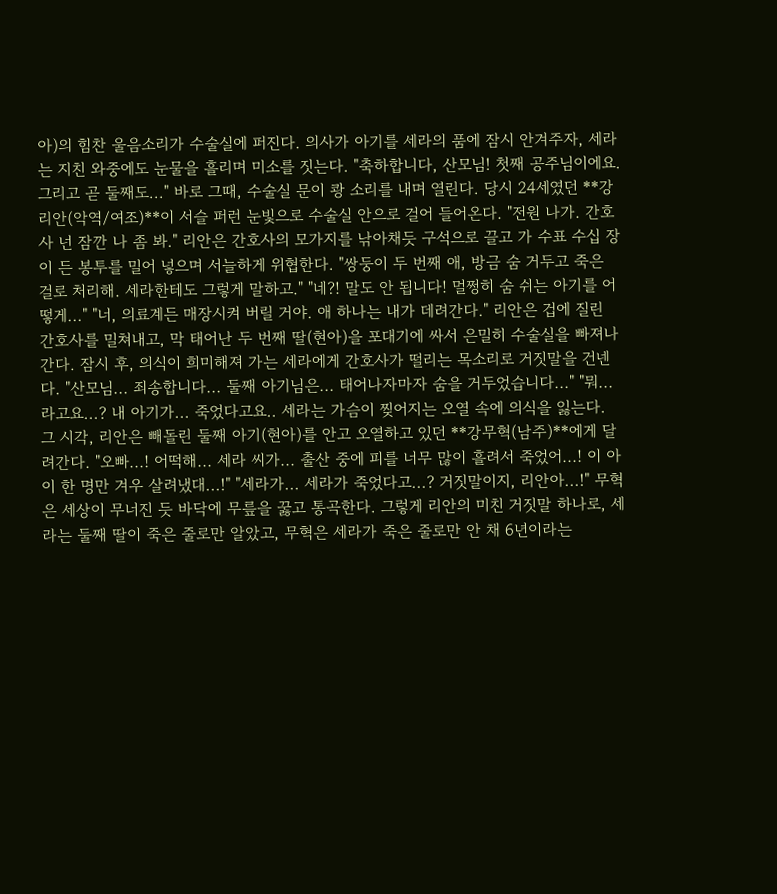아)의 힘찬 울음소리가 수술실에 퍼진다. 의사가 아기를 세라의 품에 잠시 안겨주자, 세라는 지친 와중에도 눈물을 흘리며 미소를 짓는다. "축하합니다, 산모님! 첫째 공주님이에요. 그리고 곧 둘째도..." 바로 그때, 수술실 문이 쾅 소리를 내며 열린다. 당시 24세였던 **강리안(악역/여조)**이 서슬 퍼런 눈빛으로 수술실 안으로 걸어 들어온다. "전원 나가. 간호사 넌 잠깐 나 좀 봐." 리안은 간호사의 모가지를 낚아채듯 구석으로 끌고 가 수표 수십 장이 든 봉투를 밀어 넣으며 서늘하게 위협한다. "쌍둥이 두 번째 애, 방금 숨 거두고 죽은 걸로 처리해. 세라한테도 그렇게 말하고." "네?! 말도 안 됩니다! 멀쩡히 숨 쉬는 아기를 어떻게..." "너, 의료계든 매장시켜 버릴 거야. 애 하나는 내가 데려간다." 리안은 겁에 질린 간호사를 밀쳐내고, 막 태어난 두 번째 딸(현아)을 포대기에 싸서 은밀히 수술실을 빠져나간다. 잠시 후, 의식이 희미해져 가는 세라에게 간호사가 떨리는 목소리로 거짓말을 건넨다. "산모님... 죄송합니다... 둘째 아기님은... 태어나자마자 숨을 거두었습니다..." "뭐... 라고요...? 내 아기가... 죽었다고요.. 세라는 가슴이 찢어지는 오열 속에 의식을 잃는다. 그 시각, 리안은 빼돌린 둘째 아기(현아)를 안고 오열하고 있던 **강무혁(남주)**에게 달려간다. "오빠...! 어떡해... 세라 씨가... 출산 중에 피를 너무 많이 흘려서 죽었어...! 이 아이 한 명만 겨우 살려냈대...!" "세라가... 세라가 죽었다고...? 거짓말이지, 리안아...!" 무혁은 세상이 무너진 듯 바닥에 무릎을 꿇고 통곡한다. 그렇게 리안의 미친 거짓말 하나로, 세라는 둘째 딸이 죽은 줄로만 알았고, 무혁은 세라가 죽은 줄로만 안 채 6년이라는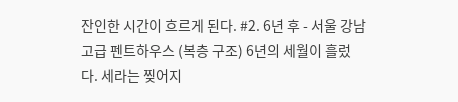잔인한 시간이 흐르게 된다. #2. 6년 후 - 서울 강남 고급 펜트하우스 (복층 구조) 6년의 세월이 흘렀다. 세라는 찢어지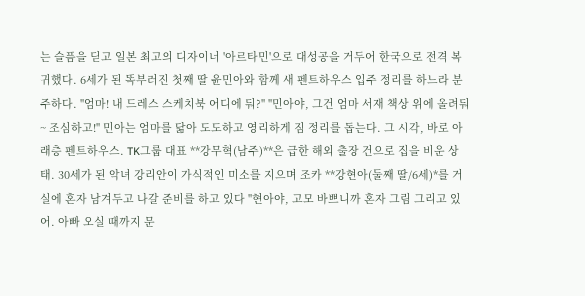는 슬픔을 딛고 일본 최고의 디자이너 '아르타민'으로 대성공을 거두어 한국으로 전격 복귀했다. 6세가 된 똑부러진 첫째 딸 윤민아와 함께 새 펜트하우스 입주 정리를 하느라 분주하다. "엄마! 내 드레스 스케치북 어디에 둬?" "민아야, 그건 엄마 서재 책상 위에 올려둬~ 조심하고!" 민아는 엄마를 닮아 도도하고 영리하게 짐 정리를 돕는다. 그 시각, 바로 아래층 펜트하우스. TK그룹 대표 **강무혁(남주)**은 급한 해외 출장 건으로 집을 비운 상태. 30세가 된 악녀 강리안이 가식적인 미소를 지으며 조카 **강현아(둘째 딸/6세)*를 거실에 혼자 남겨두고 나갈 준비를 하고 있다 "현아야, 고모 바쁘니까 혼자 그림 그리고 있어. 아빠 오실 때까지 문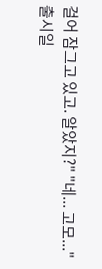걸어 잠그고 있고. 알았지?" "네... 고모..."
출시일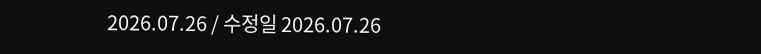2026.07.26 / 수정일 2026.07.26